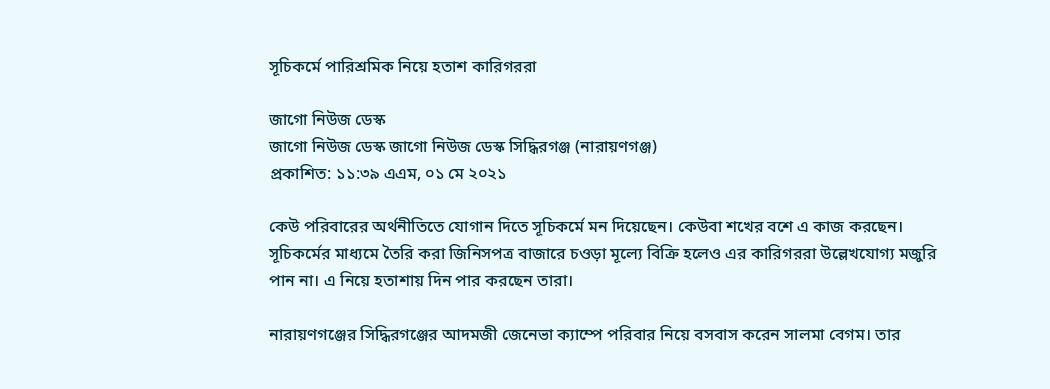সূচিকর্মে পারিশ্রমিক নিয়ে হতাশ কারিগররা

জাগো নিউজ ডেস্ক
জাগো নিউজ ডেস্ক জাগো নিউজ ডেস্ক সিদ্ধিরগঞ্জ (নারায়ণগঞ্জ)
প্রকাশিত: ১১:৩৯ এএম, ০১ মে ২০২১

কেউ পরিবারের অর্থনীতিতে যোগান দিতে সূচিকর্মে মন দিয়েছেন। কেউবা শখের বশে এ কাজ করছেন। সূচিকর্মের মাধ্যমে তৈরি করা জিনিসপত্র বাজারে চওড়া মূল্যে বিক্রি হলেও এর কারিগররা উল্লেখযোগ্য মজুরি পান না। এ নিয়ে হতাশায় দিন পার করছেন তারা।

নারায়ণগঞ্জের সিদ্ধিরগঞ্জের আদমজী জেনেভা ক্যাম্পে পরিবার নিয়ে বসবাস করেন সালমা বেগম। তার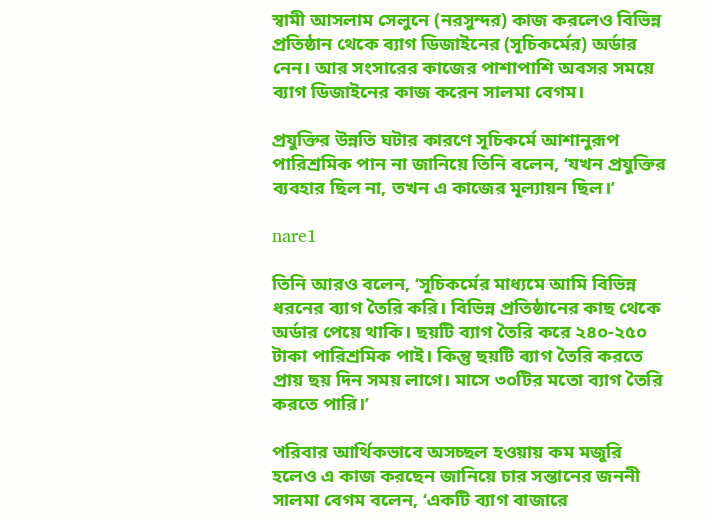স্বামী আসলাম সেলুনে (নরসুন্দর) কাজ করলেও বিভিন্ন প্রতিষ্ঠান থেকে ব্যাগ ডিজাইনের (সূচিকর্মের) অর্ডার নেন। আর সংসারের কাজের পাশাপাশি অবসর সময়ে ব্যাগ ডিজাইনের কাজ করেন সালমা বেগম।

প্রযুক্তির উন্নতি ঘটার কারণে সূচিকর্মে আশানুরূপ পারিশ্রমিক পান না জানিয়ে তিনি বলেন, ‘যখন প্রযুক্তির ব্যবহার ছিল না, তখন এ কাজের মূল্যায়ন ছিল।’

nare1

তিনি আরও বলেন, ‘সূচিকর্মের মাধ্যমে আমি বিভিন্ন ধরনের ব্যাগ তৈরি করি। বিভিন্ন প্রতিষ্ঠানের কাছ থেকে অর্ডার পেয়ে থাকি। ছয়টি ব্যাগ তৈরি করে ২৪০-২৫০ টাকা পারিশ্রমিক পাই। কিন্তু ছয়টি ব্যাগ তৈরি করতে প্রায় ছয় দিন সময় লাগে। মাসে ৩০টির মতো ব্যাগ তৈরি করতে পারি।’

পরিবার আর্থিকভাবে অসচ্ছল হওয়ায় কম মজুরি হলেও এ কাজ করছেন জানিয়ে চার সন্তানের জননী সালমা বেগম বলেন, ‘একটি ব্যাগ বাজারে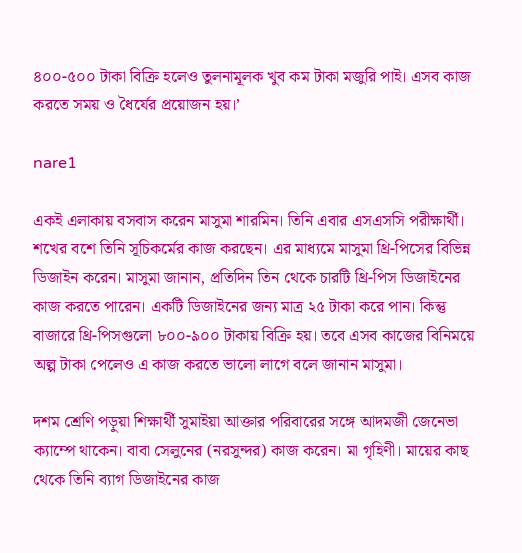৪০০-৫০০ টাকা বিক্রি হলেও তুলনামূলক খুব কম টাকা মজুরি পাই। এসব কাজ করতে সময় ও ধৈর্যের প্রয়োজন হয়।’

nare1

একই এলাকায় বসবাস করেন মাসুমা শারমিন। তিনি এবার এসএসসি পরীক্ষার্থী। শখের বশে তিনি সূচিকর্মের কাজ করছেন। এর মাধ্যমে মাসুমা থ্রি-পিসের বিভিন্ন ডিজাইন করেন। মাসুমা জানান, প্রতিদিন তিন থেকে চারটি থ্রি-পিস ডিজাইনের কাজ করতে পারেন। একটি ডিজাইনের জন্য মাত্র ২৫ টাকা করে পান। কিন্তু বাজারে থ্রি-পিসগুলো ৮০০-৯০০ টাকায় বিক্রি হয়। তবে এসব কাজের বিনিময়ে অল্প টাকা পেলেও এ কাজ করতে ভালো লাগে বলে জানান মাসুমা।

দশম শ্রেণি পড়ুয়া শিক্ষার্থী সুমাইয়া আক্তার পরিবারের সঙ্গে আদমজী জেনেভা ক্যাম্পে থাকেন। বাবা সেলুনের (নরসুন্দর) কাজ করেন। মা গৃহিণী। মায়ের কাছ থেকে তিনি ব্যাগ ডিজাইনের কাজ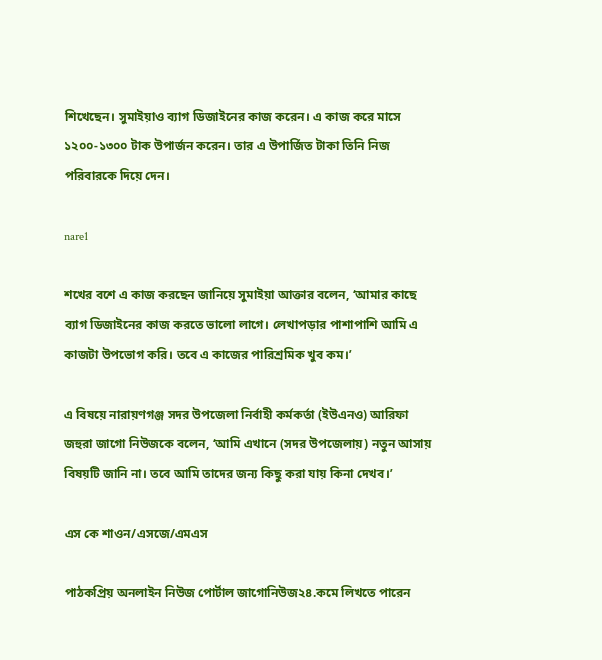শিখেছেন। সুমাইয়াও ব্যাগ ডিজাইনের কাজ করেন। এ কাজ করে মাসে ১২০০-১৩০০ টাক উপার্জন করেন। তার এ উপার্জিত টাকা তিনি নিজ পরিবারকে দিয়ে দেন।

nare1

শখের বশে এ কাজ করছেন জানিয়ে সুমাইয়া আক্তার বলেন, ‘আমার কাছে ব্যাগ ডিজাইনের কাজ করতে ভালো লাগে। লেখাপড়ার পাশাপাশি আমি এ কাজটা উপভোগ করি। তবে এ কাজের পারিশ্রমিক খুব কম।’

এ বিষয়ে নারায়ণগঞ্জ সদর উপজেলা নির্বাহী কর্মকর্তা (ইউএনও) আরিফা জহুরা জাগো নিউজকে বলেন, ‘আমি এখানে (সদর উপজেলায়) নতুন আসায় বিষয়টি জানি না। তবে আমি তাদের জন্য কিছু করা যায় কিনা দেখব।’

এস কে শাওন/এসজে/এমএস

পাঠকপ্রিয় অনলাইন নিউজ পোর্টাল জাগোনিউজ২৪.কমে লিখতে পারেন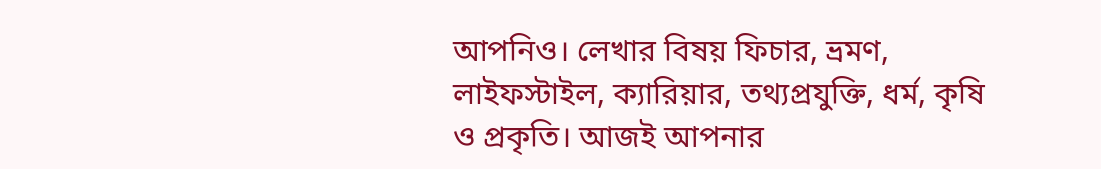আপনিও। লেখার বিষয় ফিচার, ভ্রমণ, লাইফস্টাইল, ক্যারিয়ার, তথ্যপ্রযুক্তি, ধর্ম, কৃষি ও প্রকৃতি। আজই আপনার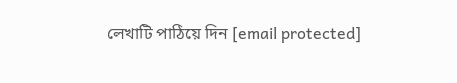লেখাটি পাঠিয়ে দিন [email protected]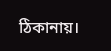ঠিকানায়।